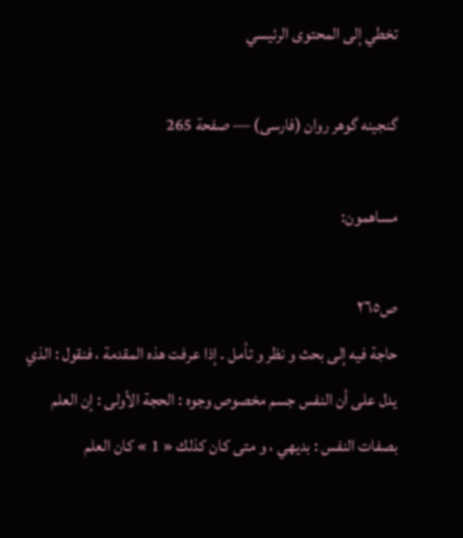تخطي إلى المحتوى الرئيسي

گنجينه گوهر روان (فارسى) — صفحة 265

مساهمون:

ص٢٦٥
حاجة فيه إلى بحث و نظر و تأمل . إذا عرفت هذه المقدمة ، فنقول : الذي يدل على أن النفس جسم مخصوص وجوه : الحجة الأولى : إن العلم بصفات النفس : بديهي ، و متى كان كذلك « 1 » كان العلم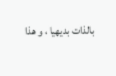بالذات بديهيا ، و هذا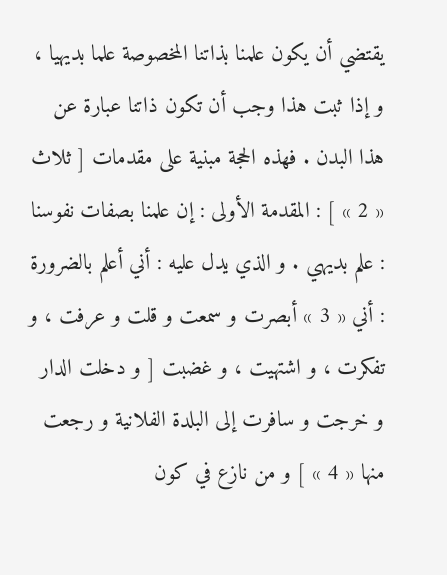يقتضي أن يكون علمنا بذاتنا المخصوصة علما بديهيا ، و إذا ثبت هذا وجب أن تكون ذاتنا عبارة عن هذا البدن . فهذه الحجة مبنية على مقدمات [ ثلاث « 2 » ] : المقدمة الأولى : إن علمنا بصفات نفوسنا : علم بديهي . و الذي يدل عليه : أني أعلم بالضرورة : أني « 3 » أبصرت و سمعت و قلت و عرفت ، و تفكرت ، و اشتهيت ، و غضبت [ و دخلت الدار و خرجت و سافرت إلى البلدة الفلانية و رجعت منها « 4 » ] و من نازع في كون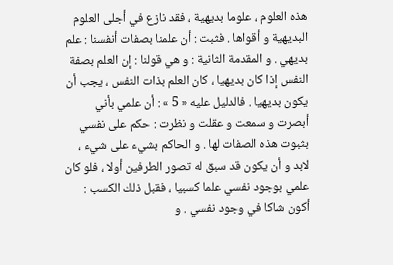هذه العلوم ، علوما بديهية ، فقد نازع في أجلى العلوم البديهية و أقواها . فثبت : أن علمنا بصفات أنفسنا : علم بديهي . و المقدمة الثانية : و هي قولنا : إن العلم بصفة النفس إذا كان بديهيا ، كان العلم بذات النفس ، يجب أن يكون بديهيا . فالدليل عليه « 5 » : أن علمي بأني أبصرت و سمعت و عقلت و نظرت : حكم على نفسي بثبوت هذه الصفات لها . و الحاكم بشيء على شيء ، لابد و أن يكون قد سبق له تصور الطرفين أولا ، فلو كان علمي بوجود نفسي علما كسبيا ، فقبل ذلك الكسب : أكون شاكا في وجود نفسي . و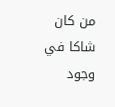من كان شاكا في وجود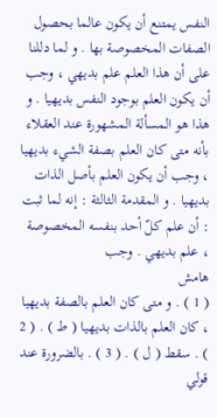النفس يمتنع أن يكون عالما بحصول الصفات المخصوصة بها . و لما دللنا على أن هذا العلم علم بديهي ، وجب أن يكون العلم بوجود النفس بديهيا . و هذا هو المسألة المشهورة عند العقلاء بأنه متى كان العلم بصفة الشيء بديهيا ، وجب أن يكون العلم بأصل الذات بديهيا . و المقدمة الثالثة : إنه لما ثبت : أن علم كلّ أحد بنفسه المخصوصة ، علم بديهي . وجب
هامش
( 1 ) . و متى كان العلم بالصفة بديهيا ، كان العلم بالذات بديهيا ( ط ) . ( 2 ) . سقط ( ل ) . ( 3 ) . بالضرورة عند قولي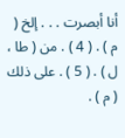أنا أبصرت . . . إلخ ( م ) . ( 4 ) . من ( طا ، ل ) . ( 5 ) . على ذلك ( م ) .